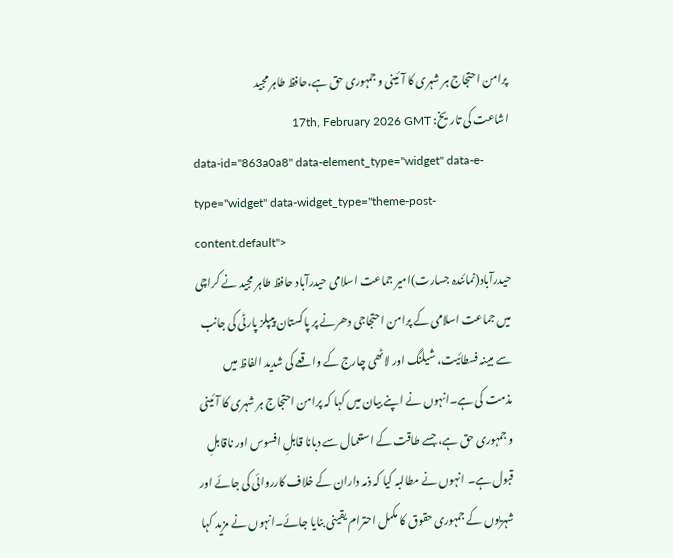پرامن احتجاج ہر شہری کا آئینی و جمہوری حق ہے،حافظ طاہر مجید
اشاعت کی تاریخ: 17th, February 2026 GMT
data-id="863a0a8" data-element_type="widget" data-e-type="widget" data-widget_type="theme-post-content.default">
حیدرآباد(نمائندہ جسارت)امیر جماعت اسلامی حیدرآباد حافظ طاہر مجید نے کراچی میں جماعت اسلامی کے پرامن احتجاجی دھرنے پر پاکستان پیپلز پارٹی کی جانب سے مبینہ فسطائیت، شیلنگ اور لاٹھی چارج کے واقعے کی شدید الفاظ میں مذمت کی ہے۔انہوں نے اپنے بیان میں کہا کہ پرامن احتجاج ہر شہری کا آئینی و جمہوری حق ہے، جسے طاقت کے استعمال سے دبانا قابلِ افسوس اور ناقابلِ قبول ہے۔ انہوں نے مطالبہ کیا کہ ذمہ داران کے خلاف کارروائی کی جائے اور شہریوں کے جمہوری حقوق کا مکمل احترام یقینی بنایا جائے۔انہوں نے مزید کہا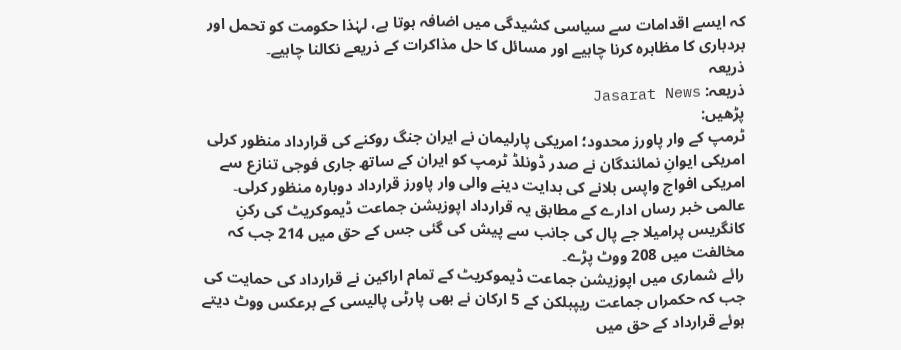کہ ایسے اقدامات سے سیاسی کشیدگی میں اضافہ ہوتا ہے، لہٰذا حکومت کو تحمل اور بردباری کا مظاہرہ کرنا چاہیے اور مسائل کا حل مذاکرات کے ذریعے نکالنا چاہیے۔
ذریعہ
ذریعہ: Jasarat News
پڑھیں:
ٹرمپ کے وار پاورز محدود؛ امریکی پارلیمان نے ایران جنگ روکنے کی قرارداد منظور کرلی
امریکی ایوانِ نمائندگان نے صدر ڈونلڈ ٹرمپ کو ایران کے ساتھ جاری فوجی تنازع سے امریکی افواج واپس بلانے کی ہدایت دینے والی وار پاورز قرارداد دوبارہ منظور کرلی۔
عالمی خبر رساں ادارے کے مطابق یہ قرارداد اپوزیشن جماعت ڈیموکریٹ کی رکنِ کانگریس پرامیلا جے پال کی جانب سے پیش کی گئی جس کے حق میں 214 جب کہ مخالفت میں 208 ووٹ پڑے۔
رائے شماری میں اپوزیشن جماعت ڈیموکریٹ کے تمام اراکین نے قرارداد کی حمایت کی جب کہ حکمراں جماعت ریپبلکن کے 5 ارکان نے بھی پارٹی پالیسی کے برعکس ووٹ دیتے ہوئے قرارداد کے حق میں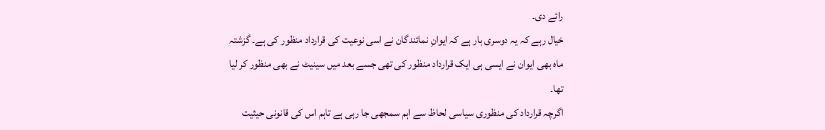رائے دی۔
خیال رہے کہ یہ دوسری بار ہے کہ ایوانِ نمائندگان نے اسی نوعیت کی قرارداد منظور کی ہے۔ گزشتہ ماہ بھی ایوان نے ایسی ہی ایک قرارداد منظور کی تھی جسے بعد میں سینیٹ نے بھی منظور کر لیا تھا۔
اگرچہ قرارداد کی منظوری سیاسی لحاظ سے اہم سمجھی جا رہی ہے تاہم اس کی قانونی حیثیت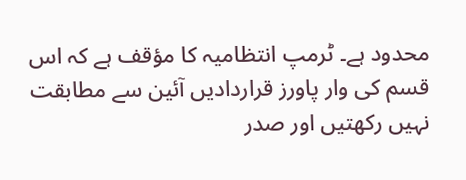محدود ہے۔ ٹرمپ انتظامیہ کا مؤقف ہے کہ اس قسم کی وار پاورز قراردادیں آئین سے مطابقت نہیں رکھتیں اور صدر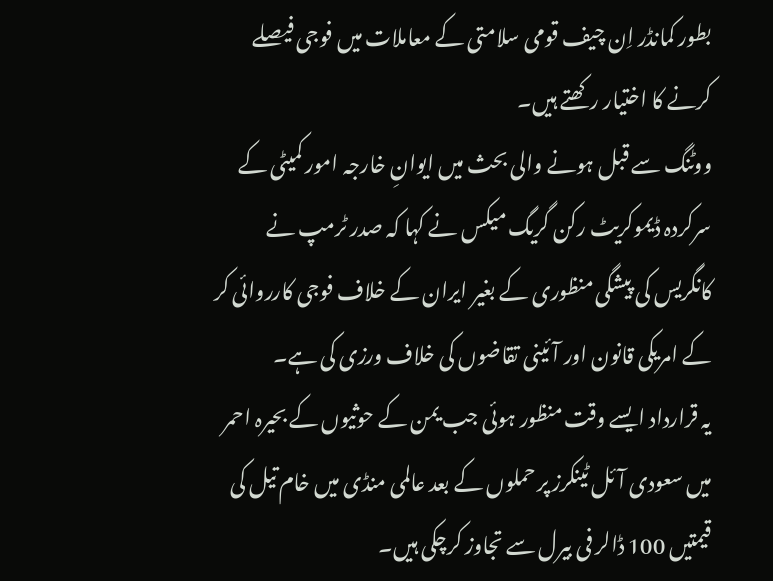بطور کمانڈر اِن چیف قومی سلامتی کے معاملات میں فوجی فیصلے کرنے کا اختیار رکھتے ہیں۔
ووٹنگ سے قبل ہونے والی بحث میں ایوانِ خارجہ امور کمیٹی کے سرکردہ ڈیموکریٹ رکن گریگ میکس نے کہا کہ صدر ٹرمپ نے کانگریس کی پیشگی منظوری کے بغیر ایران کے خلاف فوجی کارروائی کر کے امریکی قانون اور آئینی تقاضوں کی خلاف ورزی کی ہے۔
یہ قرارداد ایسے وقت منظور ہوئی جب یمن کے حوثیوں کے بحیرہ احمر میں سعودی آئل ٹینکرز پر حملوں کے بعد عالمی منڈی میں خام تیل کی قیمتیں 100 ڈالر فی بیرل سے تجاوز کرچکی ہیں۔